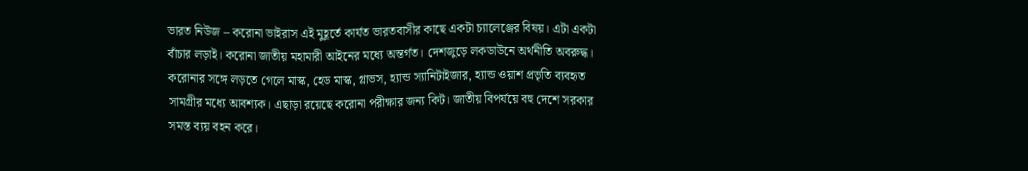ভারত নিউজ – করোনা ভাইরাস এই মুহূর্তে কার্যত ভারতবাসীর কাছে একটা চ্যালেঞ্জের বিষয়। এটা একটা বাঁচার লড়াই। করোনা জাতীয় মহামারী আইনের মধ্যে অন্তর্গত। দেশজুড়ে লকডাউনে অর্থনীতি অবরুদ্ধ। করোনার সঙ্গে লড়তে গেলে মাস্ক, হেড মাস্ক, গ্লাভস, হ্যান্ড স্যানিটাইজার, হ্যান্ড ওয়াশ প্রভৃতি ব্যবহৃত সামগ্রীর মধ্যে আবশ্যক। এছাড়া রয়েছে করোনা পরীক্ষার জন্য কিট। জাতীয় বিপর্যয়ে বহু দেশে সরকার সমস্ত ব্যয় বহন করে।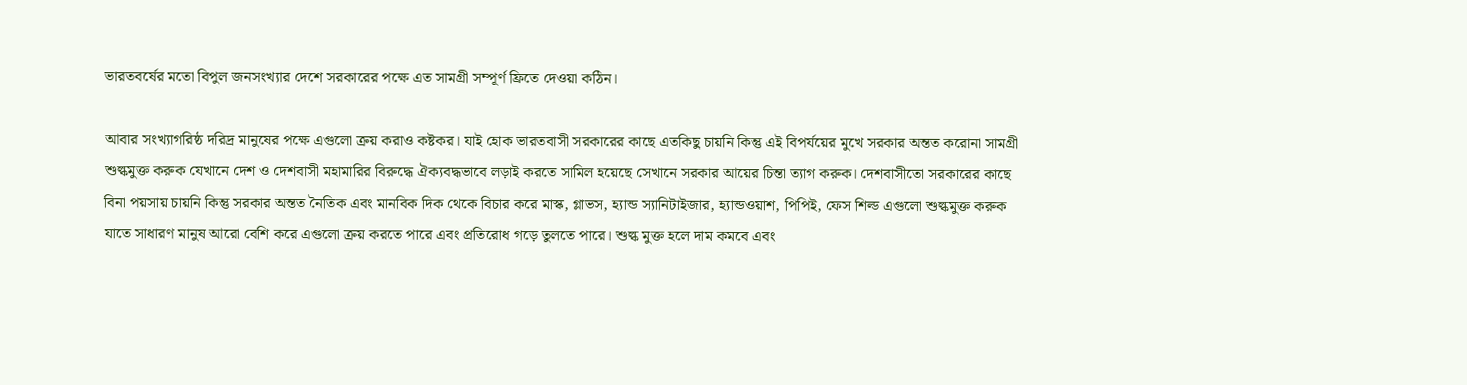ভারতবর্ষের মতো বিপুল জনসংখ্যার দেশে সরকারের পক্ষে এত সামগ্রী সম্পূর্ণ ফ্রিতে দেওয়া কঠিন।

আবার সংখ্যাগরিষ্ঠ দরিদ্র মানুষের পক্ষে এগুলো ক্রয় করাও কষ্টকর। যাই হোক ভারতবাসী সরকারের কাছে এতকিছু চায়নি কিন্তু এই বিপর্যয়ের মুখে সরকার অন্তত করোনা সামগ্রী শুল্কমুক্ত করুক যেখানে দেশ ও দেশবাসী মহামারির বিরুদ্ধে ঐক্যবদ্ধভাবে লড়াই করতে সামিল হয়েছে সেখানে সরকার আয়ের চিন্তা ত্যাগ করুক। দেশবাসীতো সরকারের কাছে বিনা পয়সায় চায়নি কিন্তু সরকার অন্তত নৈতিক এবং মানবিক দিক থেকে বিচার করে মাস্ক, গ্লাভস, হ্যান্ড স্যানিটাইজার, হ্যান্ডওয়াশ, পিপিই, ফেস শিল্ড এগুলো শুল্কমুক্ত করুক যাতে সাধারণ মানুষ আরো বেশি করে এগুলো ক্রয় করতে পারে এবং প্রতিরোধ গড়ে তুলতে পারে। শুল্ক মুক্ত হলে দাম কমবে এবং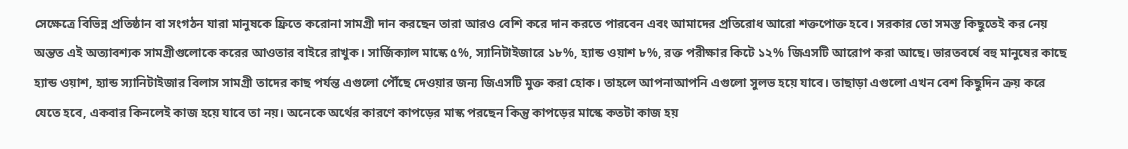সেক্ষেত্রে বিভিন্ন প্রতিষ্ঠান বা সংগঠন যারা মানুষকে ফ্রিতে করোনা সামগ্রী দান করছেন তারা আরও বেশি করে দান করতে পারবেন এবং আমাদের প্রতিরোধ আরো শক্তপোক্ত হবে। সরকার তো সমস্ত কিছুতেই কর নেয় অন্তত এই অত্যাবশ্যক সামগ্রীগুলোকে করের আওতার বাইরে রাখুক। সার্জিক্যাল মাস্কে ৫%, স্যানিটাইজারে ১৮%, হ্যান্ড ওয়াশ ৮%, রক্ত পরীক্ষার কিটে ১২% জিএসটি আরোপ করা আছে। ভারতবর্ষে বহু মানুষের কাছে হ্যান্ড ওয়াশ, হ্যান্ড স্যানিটাইজার বিলাস সামগ্রী তাদের কাছ পর্যন্ত এগুলো পৌঁছে দেওয়ার জন্য জিএসটি মুক্ত করা হোক। তাহলে আপনাআপনি এগুলো সুলভ হয়ে যাবে। তাছাড়া এগুলো এখন বেশ কিছুদিন ক্রয় করে যেতে হবে, একবার কিনলেই কাজ হয়ে যাবে তা নয়। অনেকে অর্থের কারণে কাপড়ের মাস্ক পরছেন কিন্তু কাপড়ের মাস্কে কতটা কাজ হয়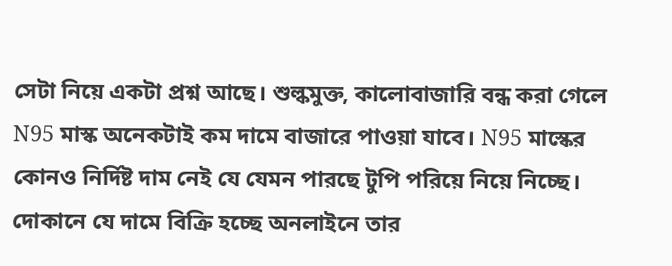সেটা নিয়ে একটা প্রশ্ন আছে। শুল্কমুক্ত, কালোবাজারি বন্ধ করা গেলে N95 মাস্ক অনেকটাই কম দামে বাজারে পাওয়া যাবে। N95 মাস্কের কোনও নির্দিষ্ট দাম নেই যে যেমন পারছে টুপি পরিয়ে নিয়ে নিচ্ছে। দোকানে যে দামে বিক্রি হচ্ছে অনলাইনে তার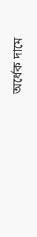অর্ধেক দামে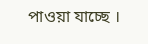পাওয়া যাচ্ছে ।